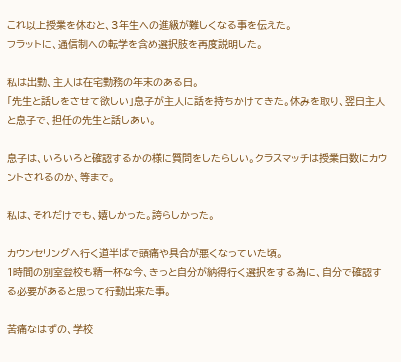これ以上授業を休むと、3年生への進級が難しくなる事を伝えた。
フラットに、通信制への転学を含め選択肢を再度説明した。

私は出勤、主人は在宅勤務の年末のある日。
「先生と話しをさせて欲しい」息子が主人に話を持ちかけてきた。休みを取り、翌日主人と息子で、担任の先生と話しあい。

息子は、いろいろと確認するかの様に質問をしたらしい。クラスマッチは授業日数にカウントされるのか、等まで。

私は、それだけでも、嬉しかった。誇らしかった。

カウンセリングへ行く道半ばで頭痛や具合が悪くなっていた頃。
1時間の別室登校も精一杯な今、きっと自分が納得行く選択をする為に、自分で確認する必要があると思って行動出来た事。

苦痛なはずの、学校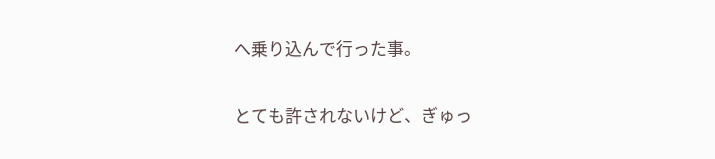へ乗り込んで行った事。

とても許されないけど、ぎゅっ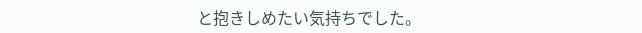と抱きしめたい気持ちでした。